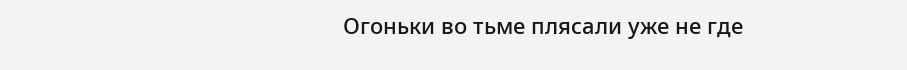Огоньки во тьме плясали уже не где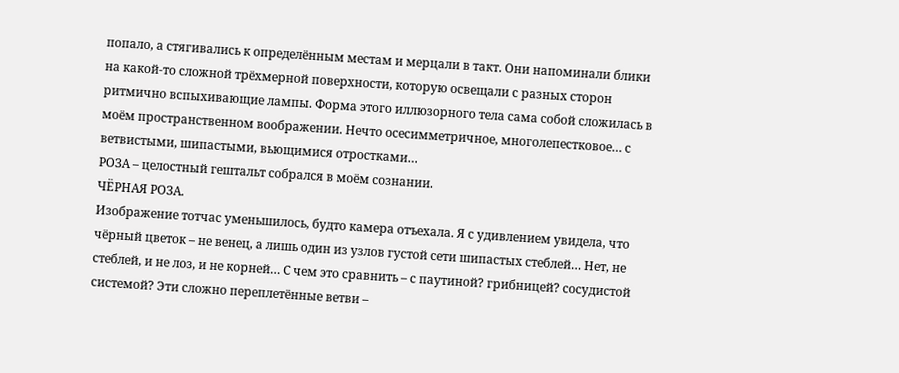попало, а стягивались к определённым местам и мерцали в такт. Они напоминали блики на какой-то сложной трёхмерной поверхности, которую освещали с разных сторон ритмично вспыхивающие лампы. Форма этого иллюзорного тела сама собой сложилась в моём пространственном воображении. Нечто осесимметричное, многолепестковое… с ветвистыми, шипастыми, вьющимися отростками…
РОЗА – целостный гештальт собрался в моём сознании.
ЧЁРНАЯ РОЗА.
Изображение тотчас уменьшилось, будто камера отъехала. Я с удивлением увидела, что чёрный цветок – не венец, а лишь один из узлов густой сети шипастых стеблей… Нет, не стеблей, и не лоз, и не корней… С чем это сравнить – с паутиной? грибницей? сосудистой системой? Эти сложно переплетённые ветви –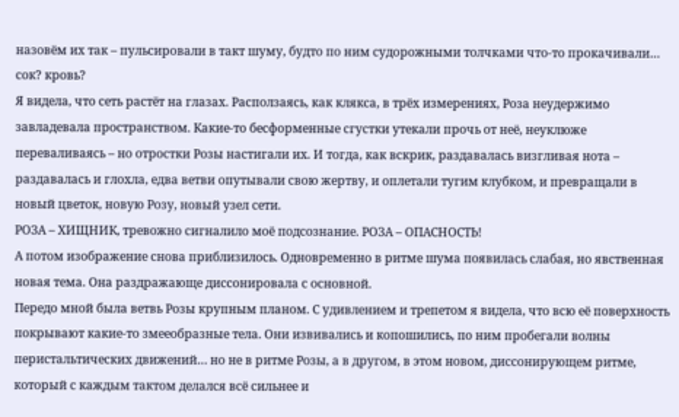назовём их так – пульсировали в такт шуму, будто по ним судорожными толчками что-то прокачивали… сок? кровь?
Я видела, что сеть растёт на глазах. Расползаясь, как клякса, в трёх измерениях, Роза неудержимо завладевала пространством. Какие-то бесформенные сгустки утекали прочь от неё, неуклюже переваливаясь – но отростки Розы настигали их. И тогда, как вскрик, раздавалась визгливая нота – раздавалась и глохла, едва ветви опутывали свою жертву, и оплетали тугим клубком, и превращали в новый цветок, новую Розу, новый узел сети.
РОЗА – ХИЩНИК, тревожно сигналило моё подсознание. РОЗА – ОПАСНОСТЬ!
А потом изображение снова приблизилось. Одновременно в ритме шума появилась слабая, но явственная новая тема. Она раздражающе диссонировала с основной.
Передо мной была ветвь Розы крупным планом. С удивлением и трепетом я видела, что всю её поверхность покрывают какие-то змееобразные тела. Они извивались и копошились, по ним пробегали волны перистальтических движений… но не в ритме Розы, а в другом, в этом новом, диссонирующем ритме, который с каждым тактом делался всё сильнее и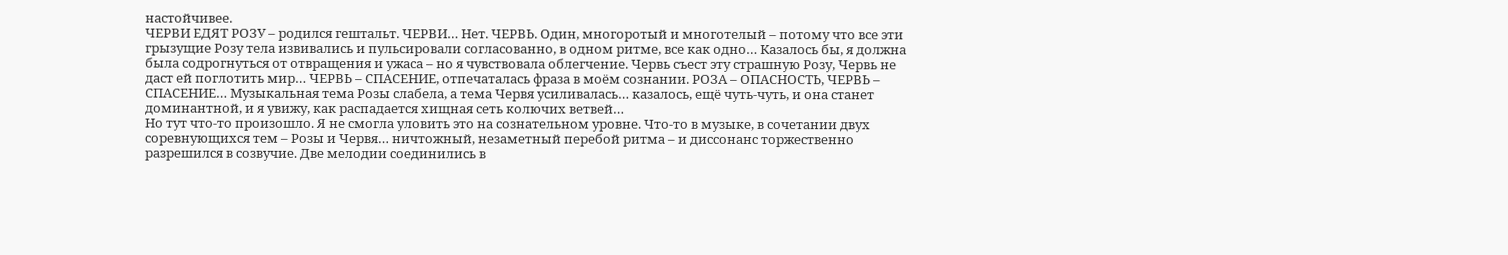настойчивее.
ЧЕРВИ ЕДЯТ РОЗУ – родился гештальт. ЧЕРВИ… Нет. ЧЕРВЬ. Один, многоротый и многотелый – потому что все эти грызущие Розу тела извивались и пульсировали согласованно, в одном ритме, все как одно… Казалось бы, я должна была содрогнуться от отвращения и ужаса – но я чувствовала облегчение. Червь съест эту страшную Розу, Червь не даст ей поглотить мир… ЧЕРВЬ – СПАСЕНИЕ, отпечаталась фраза в моём сознании. РОЗА – ОПАСНОСТЬ, ЧЕРВЬ – СПАСЕНИЕ… Музыкальная тема Розы слабела, а тема Червя усиливалась… казалось, ещё чуть-чуть, и она станет доминантной, и я увижу, как распадается хищная сеть колючих ветвей…
Но тут что-то произошло. Я не смогла уловить это на сознательном уровне. Что-то в музыке, в сочетании двух соревнующихся тем – Розы и Червя… ничтожный, незаметный перебой ритма – и диссонанс торжественно разрешился в созвучие. Две мелодии соединились в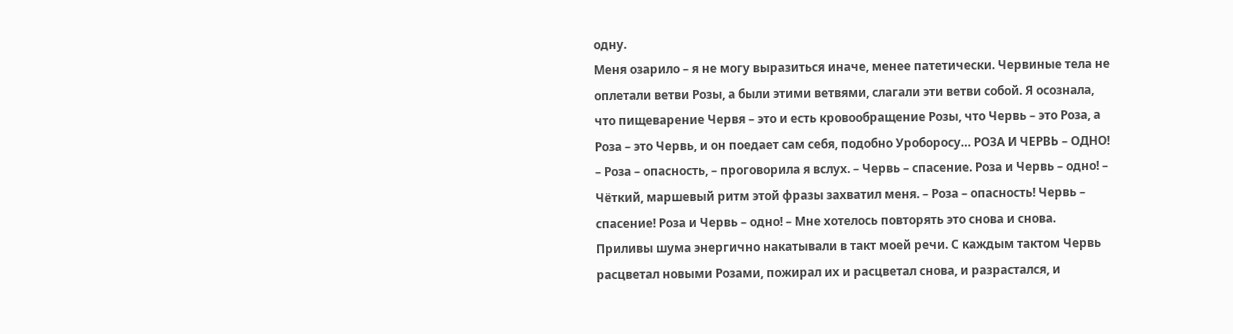одну.
Меня озарило – я не могу выразиться иначе, менее патетически. Червиные тела не оплетали ветви Розы, а были этими ветвями, слагали эти ветви собой. Я осознала, что пищеварение Червя – это и есть кровообращение Розы, что Червь – это Роза, а Роза – это Червь, и он поедает сам себя, подобно Уроборосу… РОЗА И ЧЕРВЬ – ОДНО!
– Роза – опасность, – проговорила я вслух. – Червь – спасение. Роза и Червь – одно! – Чёткий, маршевый ритм этой фразы захватил меня. – Роза – опасность! Червь – спасение! Роза и Червь – одно! – Мне хотелось повторять это снова и снова. Приливы шума энергично накатывали в такт моей речи. С каждым тактом Червь расцветал новыми Розами, пожирал их и расцветал снова, и разрастался, и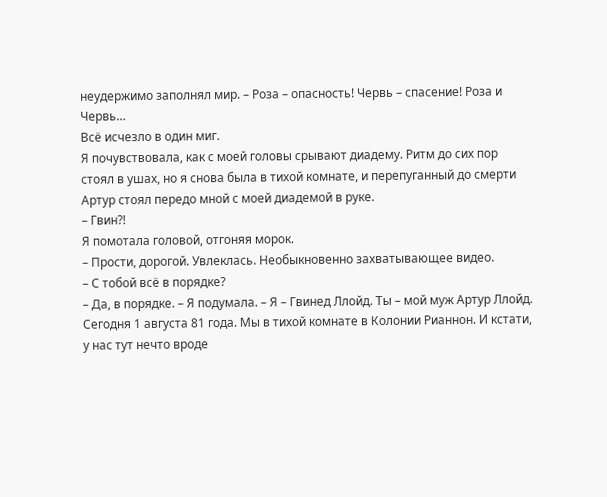неудержимо заполнял мир. – Роза – опасность! Червь – спасение! Роза и Червь…
Всё исчезло в один миг.
Я почувствовала, как с моей головы срывают диадему. Ритм до сих пор стоял в ушах, но я снова была в тихой комнате, и перепуганный до смерти Артур стоял передо мной с моей диадемой в руке.
– Гвин?!
Я помотала головой, отгоняя морок.
– Прости, дорогой. Увлеклась. Необыкновенно захватывающее видео.
– С тобой всё в порядке?
– Да, в порядке. – Я подумала. – Я – Гвинед Ллойд. Ты – мой муж Артур Ллойд. Сегодня 1 августа 81 года. Мы в тихой комнате в Колонии Рианнон. И кстати, у нас тут нечто вроде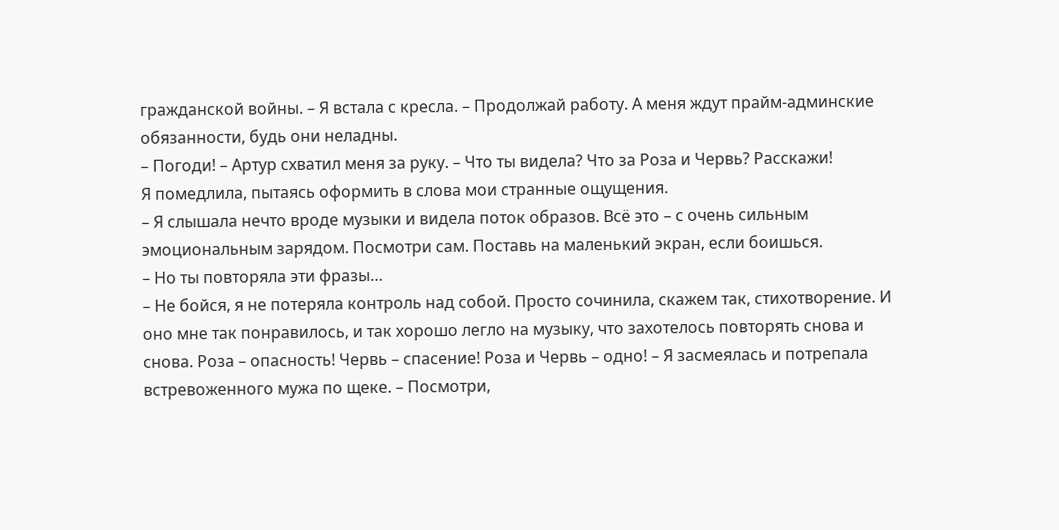гражданской войны. – Я встала с кресла. – Продолжай работу. А меня ждут прайм-админские обязанности, будь они неладны.
– Погоди! – Артур схватил меня за руку. – Что ты видела? Что за Роза и Червь? Расскажи!
Я помедлила, пытаясь оформить в слова мои странные ощущения.
– Я слышала нечто вроде музыки и видела поток образов. Всё это – с очень сильным эмоциональным зарядом. Посмотри сам. Поставь на маленький экран, если боишься.
– Но ты повторяла эти фразы…
– Не бойся, я не потеряла контроль над собой. Просто сочинила, скажем так, стихотворение. И оно мне так понравилось, и так хорошо легло на музыку, что захотелось повторять снова и снова. Роза – опасность! Червь – спасение! Роза и Червь – одно! – Я засмеялась и потрепала встревоженного мужа по щеке. – Посмотри,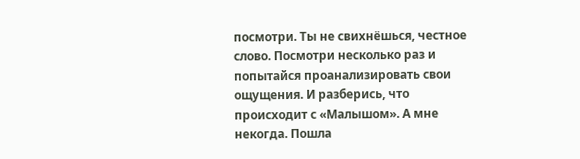посмотри. Ты не свихнёшься, честное слово. Посмотри несколько раз и попытайся проанализировать свои ощущения. И разберись, что происходит с «Малышом». А мне некогда. Пошла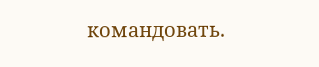командовать.